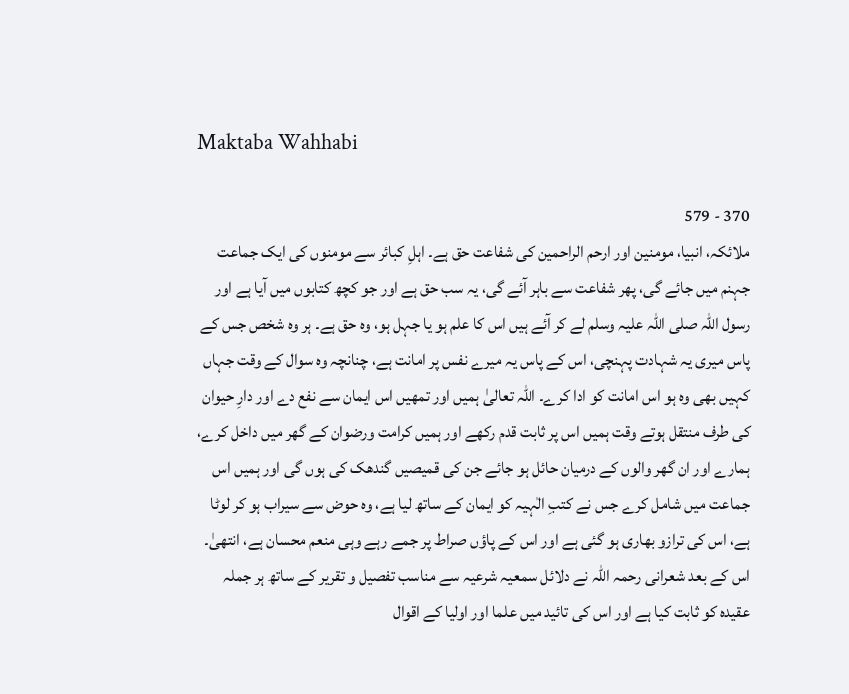Maktaba Wahhabi

370 - 579
ملائکہ، انبیا، مومنین اور ارحم الراحمین کی شفاعت حق ہے۔ اہلِ کبائر سے مومنوں کی ایک جماعت جہنم میں جائے گی، پھر شفاعت سے باہر آئے گی، یہ سب حق ہے اور جو کچھ کتابوں میں آیا ہے اور رسول اللہ صلی اللہ علیہ وسلم لے کر آئے ہیں اس کا علم ہو یا جہل ہو، وہ حق ہے۔ ہر وہ شخص جس کے پاس میری یہ شہادت پہنچی، اس کے پاس یہ میرے نفس پر امانت ہے، چنانچہ وہ سوال کے وقت جہاں کہیں بھی وہ ہو اس امانت کو ادا کرے۔ اللہ تعالیٰ ہمیں اور تمھیں اس ایمان سے نفع دے اور دارِ حیوان کی طرف منتقل ہوتے وقت ہمیں اس پر ثابت قدم رکھے اور ہمیں کرامت ورضوان کے گھر میں داخل کرے، ہمارے اور ان گھر والوں کے درمیان حائل ہو جائے جن کی قمیصیں گندھک کی ہوں گی اور ہمیں اس جماعت میں شامل کرے جس نے کتبِ الٰہیہ کو ایمان کے ساتھ لیا ہے، وہ حوض سے سیراب ہو کر لوٹا ہے، اس کی ترازو بھاری ہو گئی ہے اور اس کے پاؤں صراط پر جمے رہے وہی منعم محسان ہے، انتھیٰ۔ اس کے بعد شعرانی رحمہ اللہ نے دلائل سمعیہ شرعیہ سے مناسب تفصیل و تقریر کے ساتھ ہر جملہ عقیدہ کو ثابت کیا ہے اور اس کی تائید میں علما اور اولیا کے اقوال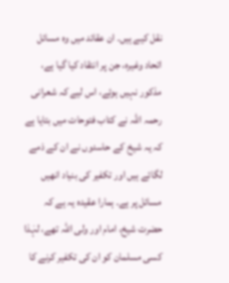نقل کیے ہیں۔ ان عقائد میں وہ مسائل اتحاد وغیرہ، جن پر انتقاد کیا گیا ہے، مذکور نہیں ہوئے، اس لیے کہ شعرانی رحمہ اللہ نے کتاب فتوحات میں بتایا ہے کہ یہ شیخ کے حاسدوں نے ان کے ذمے لگائے ہیں اور تکفیر کی بنیاد انھیں مسائل پر ہے۔ ہمارا عقیدہ یہ ہے کہ حضرت شیخ، امام اور ولی اللہ تھے، لہٰذا کسی مسلمان کو ان کی تکفیر کرنے کا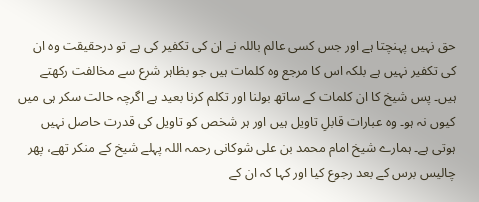حق نہیں پہنچتا ہے اور جس کسی عالم باللہ نے ان کی تکفیر کی ہے تو درحقیقت وہ ان کی تکفیر نہیں ہے بلکہ اس کا مرجع وہ کلمات ہیں جو بظاہر شرع سے مخالفت رکھتے ہیں۔ پس شیخ کا ان کلمات کے ساتھ بولنا اور تکلم کرنا بعید ہے اگرچہ حالت سکر ہی میں کیوں نہ ہو۔ وہ عبارات قابلِ تاویل ہیں اور ہر شخص کو تاویل کی قدرت حاصل نہیں ہوتی ہے۔ ہمارے شیخ امام محمد بن علی شوکانی رحمہ اللہ پہلے شیخ کے منکر تھے، پھر چالیس برس کے بعد رجوع کیا اور کہا کہ ان کے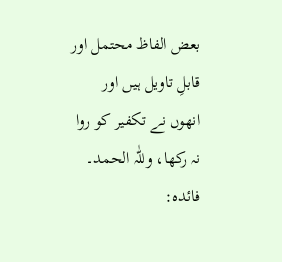بعض الفاظ محتمل اور قابلِ تاویل ہیں اور انھوں نے تکفیر کو روا نہ رکھا، وللّٰہ الحمد۔ فائدہ: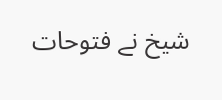شیخ نے فتوحات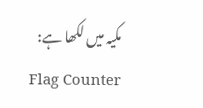مکیہ میں لکھا ہے:
Flag Counter